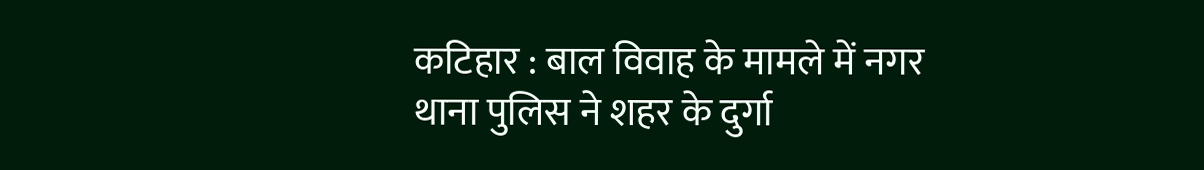कटिहार : बाल विवाह के मामले में नगर थाना पुलिस ने शहर के दुर्गा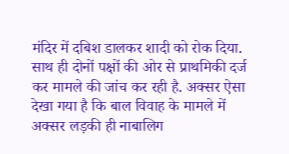मंदिर में दबिश डालकर शादी को रोक दिया. साथ ही दोनों पक्षों की ओर से प्राथमिकी दर्ज कर मामले की जांच कर रही है. अक्सर ऐसा देखा गया है कि बाल विवाह के मामले में अक्सर लड़की ही नाबालिग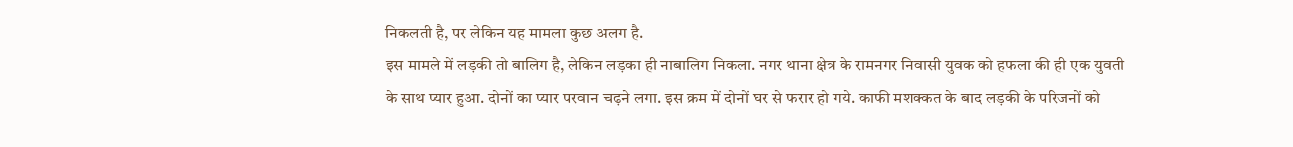निकलती है, पर लेकिन यह मामला कुछ अलग है.
इस मामले में लड़की तो बालिग है, लेकिन लड़का ही नाबालिग निकला. नगर थाना क्षेत्र के रामनगर निवासी युवक को हफला की ही एक युवती के साथ प्यार हुआ. दोनों का प्यार परवान चढ़ने लगा. इस क्रम में दोनों घर से फरार हो गये. काफी मशक्कत के बाद लड़की के परिजनों को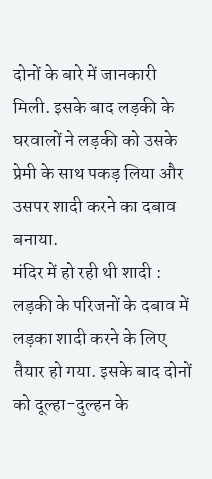दोनों के बारे में जानकारी मिली. इसके बाद लड़की के घरवालों ने लड़की को उसके प्रेमी के साथ पकड़ लिया और उसपर शादी करने का दबाव बनाया.
मंदिर में हो रही थी शादी : लड़की के परिजनों के दबाव में लड़का शादी करने के लिए तैयार हो गया. इसके बाद दोनों को दूल्हा-दुल्हन के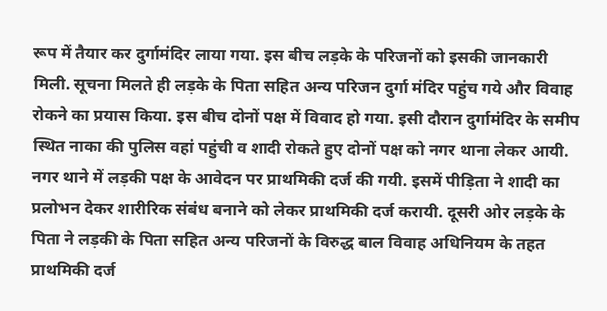रूप में तैयार कर दुर्गामंदिर लाया गया. इस बीच लड़के के परिजनों को इसकी जानकारी मिली. सूचना मिलते ही लड़के के पिता सहित अन्य परिजन दुर्गा मंदिर पहुंच गये और विवाह रोकने का प्रयास किया. इस बीच दोनों पक्ष में विवाद हो गया. इसी दौरान दुर्गामंदिर के समीप स्थित नाका की पुलिस वहां पहुंची व शादी रोकते हुए दोनों पक्ष को नगर थाना लेकर आयी. नगर थाने में लड़की पक्ष के आवेदन पर प्राथमिकी दर्ज की गयी. इसमें पीड़िता ने शादी का प्रलोभन देकर शारीरिक संबंध बनाने को लेकर प्राथमिकी दर्ज करायी. दूसरी ओर लड़के के पिता ने लड़की के पिता सहित अन्य परिजनों के विरुद्ध बाल विवाह अधिनियम के तहत प्राथमिकी दर्ज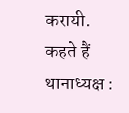करायी.
कहते हैं थानाध्यक्ष :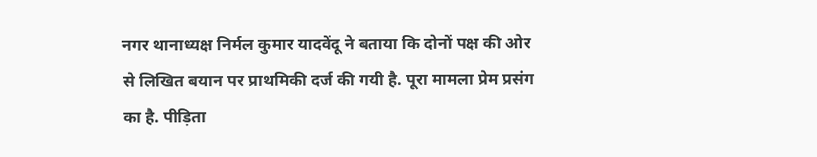नगर थानाध्यक्ष निर्मल कुमार यादवेंदू ने बताया कि दोनों पक्ष की ओर से लिखित बयान पर प्राथमिकी दर्ज की गयी है. पूरा मामला प्रेम प्रसंग का है. पीड़िता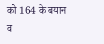को 164 के बयान व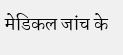मेडिकल जांच के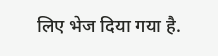लिए भेज दिया गया है.